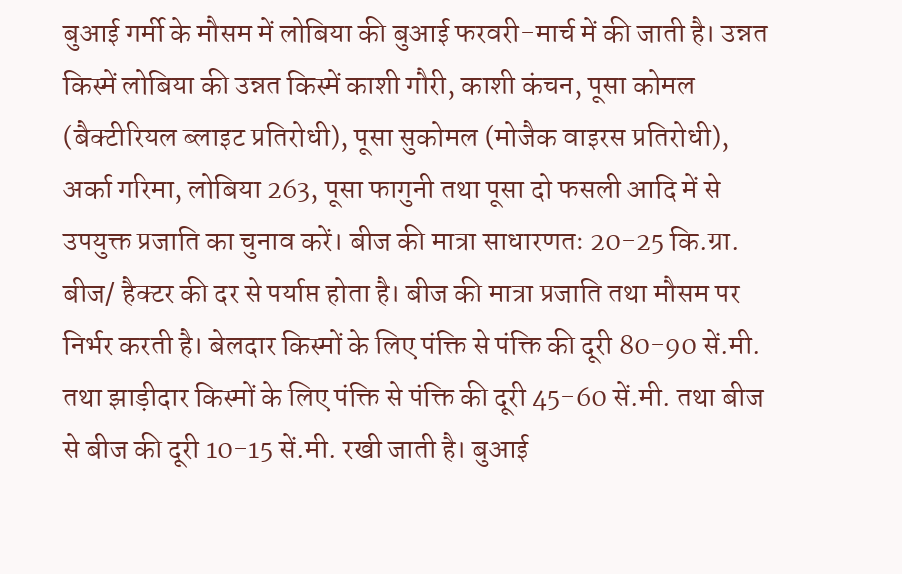बुआई गर्मी के मौसम में लोबिया की बुआई फरवरी-मार्च में की जाती है। उन्नत किस्में लोबिया की उन्नत किस्में काशी गौरी, काशी कंचन, पूसा कोमल (बैक्टीरियल ब्लाइट प्रतिरोधी), पूसा सुकोमल (मोजैक वाइरस प्रतिरोधी), अर्का गरिमा, लोबिया 263, पूसा फागुनी तथा पूसा दो फसली आदि में से उपयुक्त प्रजाति का चुनाव करें। बीज की मात्रा साधारणतः 20-25 कि.ग्रा. बीज/ हैक्टर की दर से पर्याप्त होता है। बीज की मात्रा प्रजाति तथा मौसम पर निर्भर करती है। बेलदार किस्मों के लिए पंक्ति से पंक्ति की दूरी 80-90 सें.मी. तथा झाड़ीदार किस्मों के लिए पंक्ति से पंक्ति की दूरी 45-60 सें.मी. तथा बीज से बीज की दूरी 10-15 सें.मी. रखी जाती है। बुआई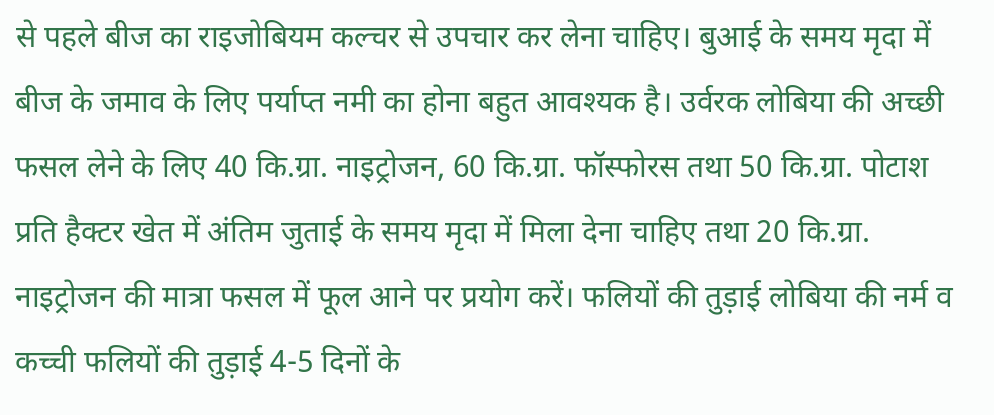से पहले बीज का राइजोबियम कल्चर से उपचार कर लेना चाहिए। बुआई के समय मृदा में बीज के जमाव के लिए पर्याप्त नमी का होना बहुत आवश्यक है। उर्वरक लोबिया की अच्छी फसल लेने के लिए 40 कि.ग्रा. नाइट्रोजन, 60 कि.ग्रा. फॉस्फोरस तथा 50 कि.ग्रा. पोटाश प्रति हैक्टर खेत में अंतिम जुताई के समय मृदा में मिला देना चाहिए तथा 20 कि.ग्रा. नाइट्रोजन की मात्रा फसल में फूल आने पर प्रयोग करें। फलियों की तुड़ाई लोबिया की नर्म व कच्ची फलियों की तुड़ाई 4-5 दिनों के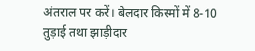अंतराल पर करें। बेलदार किस्मों में 8-10 तुड़ाई तथा झाड़ीदार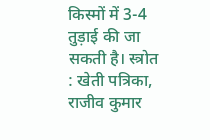किस्मों में 3-4 तुड़ाई की जा सकती है। स्त्रोत : खेती पत्रिका, राजीव कुमार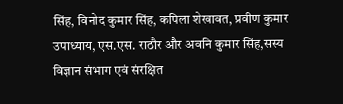सिंह, विनोद कुमार सिंह, कपिला शेखावत, प्रवीण कुमार उपाध्याय, एस.एस. राठौर और अवनि कुमार सिंह,सस्य विज्ञान संभाग एवं संरक्षित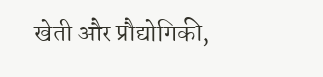खेती और प्रौद्योगिकी,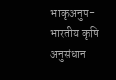भाकृअनुप-भारतीय कृषि अनुसंधान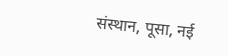संस्थान, पूसा, नई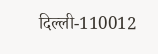दिल्ली-110012